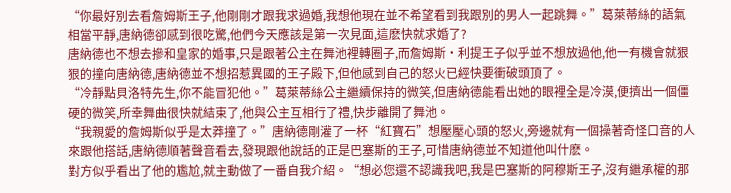“你最好別去看詹姆斯王子,他剛剛才跟我求過婚,我想他現在並不希望看到我跟別的男人一起跳舞。”葛萊蒂絲的語氣相當平靜,唐納德卻感到很吃驚,他們今天應該是第一次見面,這麽快就求婚了?
唐納德也不想去摻和皇家的婚事,只是跟著公主在舞池裡轉圈子,而詹姆斯·利提王子似乎並不想放過他,他一有機會就狠狠的撞向唐納德,唐納德並不想招惹異國的王子殿下,但他感到自己的怒火已經快要衝破頭頂了。
“冷靜點貝洛特先生,你不能冒犯他。”葛萊蒂絲公主繼續保持的微笑,但唐納德能看出她的眼裡全是冷漠,便擠出一個僵硬的微笑,所幸舞曲很快就結束了,他與公主互相行了禮,快步離開了舞池。
“我親愛的詹姆斯似乎是太莽撞了。”唐納德剛灌了一杯“紅寶石”想壓壓心頭的怒火,旁邊就有一個操著奇怪口音的人來跟他搭話,唐納德順著聲音看去,發現跟他說話的正是巴塞斯的王子,可惜唐納德並不知道他叫什麽。
對方似乎看出了他的尷尬,就主動做了一番自我介紹。“想必您還不認識我吧,我是巴塞斯的阿穆斯王子,沒有繼承權的那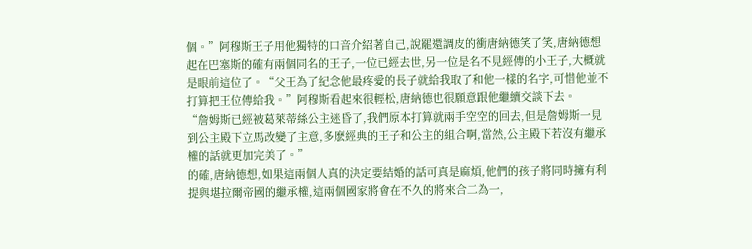個。”阿穆斯王子用他獨特的口音介紹著自己,說罷還調皮的衝唐納德笑了笑,唐納德想起在巴塞斯的確有兩個同名的王子,一位已經去世,另一位是名不見經傳的小王子,大概就是眼前這位了。“父王為了紀念他最疼愛的長子就給我取了和他一樣的名字,可惜他並不打算把王位傳給我。”阿穆斯看起來很輕松,唐納德也很願意跟他繼續交談下去。
“詹姆斯已經被葛萊蒂絲公主迷昏了,我們原本打算就兩手空空的回去,但是詹姆斯一見到公主殿下立馬改變了主意,多麽經典的王子和公主的組合啊,當然,公主殿下若沒有繼承權的話就更加完美了。”
的確,唐納德想,如果這兩個人真的決定要結婚的話可真是麻煩,他們的孩子將同時擁有利提與堪拉爾帝國的繼承權,這兩個國家將會在不久的將來合二為一,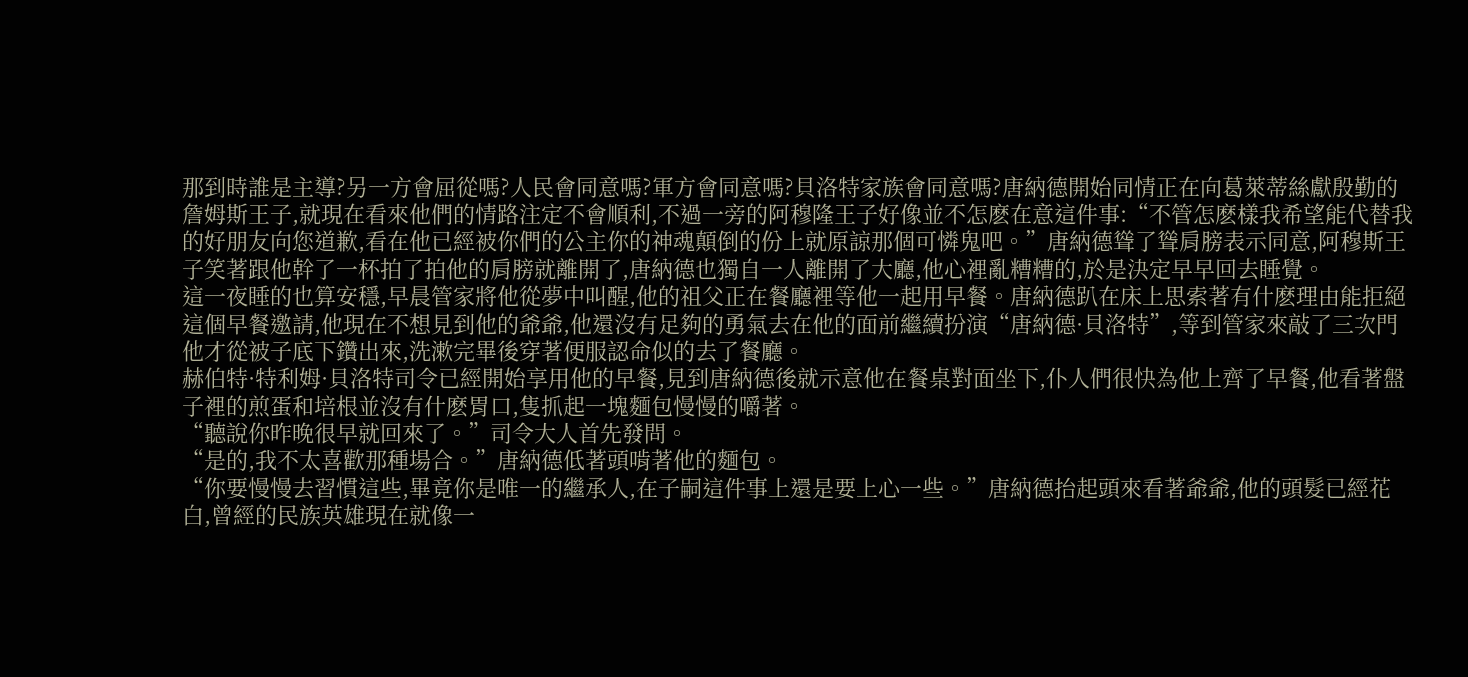那到時誰是主導?另一方會屈從嗎?人民會同意嗎?軍方會同意嗎?貝洛特家族會同意嗎?唐納德開始同情正在向葛萊蒂絲獻殷勤的詹姆斯王子,就現在看來他們的情路注定不會順利,不過一旁的阿穆隆王子好像並不怎麽在意這件事:“不管怎麽樣我希望能代替我的好朋友向您道歉,看在他已經被你們的公主你的神魂顛倒的份上就原諒那個可憐鬼吧。”唐納德聳了聳肩膀表示同意,阿穆斯王子笑著跟他幹了一杯拍了拍他的肩膀就離開了,唐納德也獨自一人離開了大廳,他心裡亂糟糟的,於是決定早早回去睡覺。
這一夜睡的也算安穩,早晨管家將他從夢中叫醒,他的祖父正在餐廳裡等他一起用早餐。唐納德趴在床上思索著有什麽理由能拒絕這個早餐邀請,他現在不想見到他的爺爺,他還沒有足夠的勇氣去在他的面前繼續扮演“唐納德·貝洛特”,等到管家來敲了三次門他才從被子底下鑽出來,洗漱完畢後穿著便服認命似的去了餐廳。
赫伯特·特利姆·貝洛特司令已經開始享用他的早餐,見到唐納德後就示意他在餐桌對面坐下,仆人們很快為他上齊了早餐,他看著盤子裡的煎蛋和培根並沒有什麽胃口,隻抓起一塊麵包慢慢的嚼著。
“聽說你昨晚很早就回來了。”司令大人首先發問。
“是的,我不太喜歡那種場合。”唐納德低著頭啃著他的麵包。
“你要慢慢去習慣這些,畢竟你是唯一的繼承人,在子嗣這件事上還是要上心一些。”唐納德抬起頭來看著爺爺,他的頭髮已經花白,曾經的民族英雄現在就像一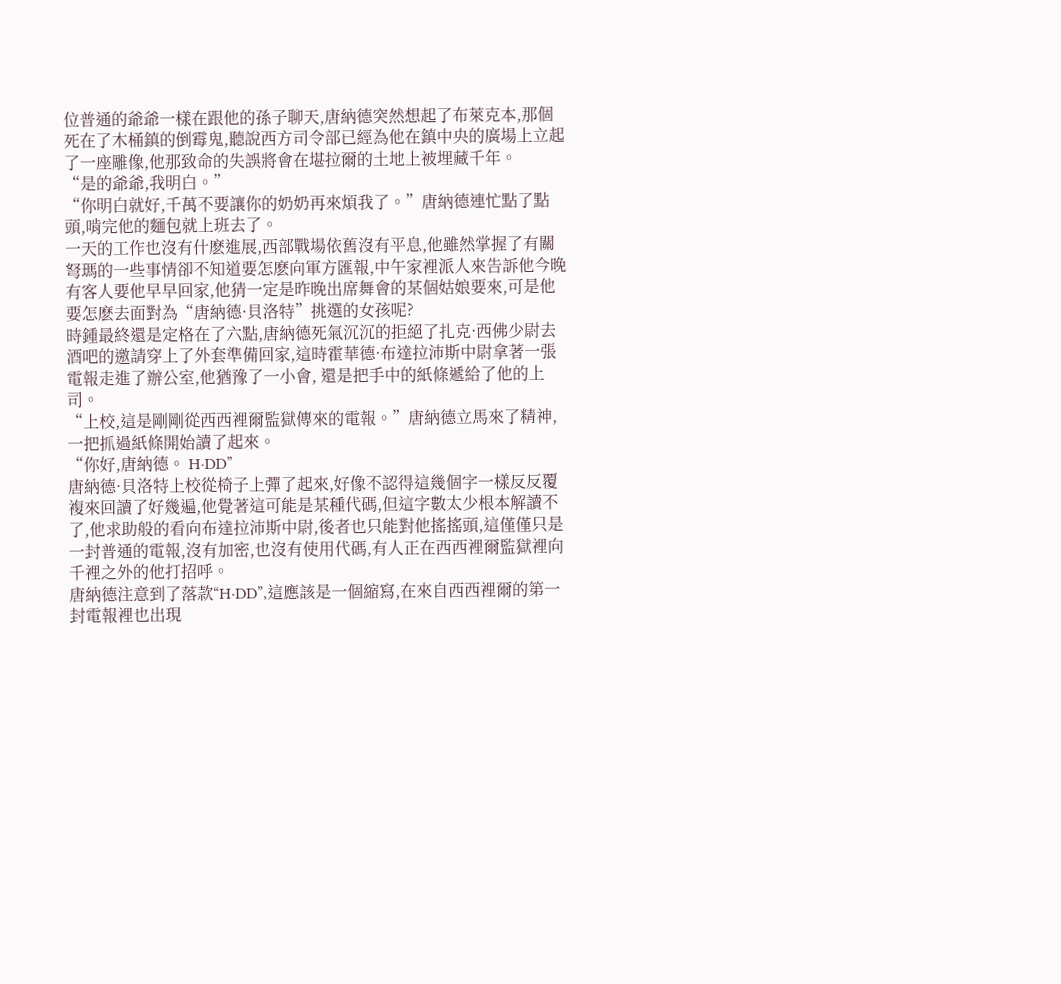位普通的爺爺一樣在跟他的孫子聊天,唐納德突然想起了布萊克本,那個死在了木桶鎮的倒霉鬼,聽說西方司令部已經為他在鎮中央的廣場上立起了一座雕像,他那致命的失誤將會在堪拉爾的土地上被埋藏千年。
“是的爺爺,我明白。”
“你明白就好,千萬不要讓你的奶奶再來煩我了。”唐納德連忙點了點頭,啃完他的麵包就上班去了。
一天的工作也沒有什麽進展,西部戰場依舊沒有平息,他雖然掌握了有關弩瑪的一些事情卻不知道要怎麽向軍方匯報,中午家裡派人來告訴他今晚有客人要他早早回家,他猜一定是昨晚出席舞會的某個姑娘要來,可是他要怎麽去面對為“唐納德·貝洛特”挑選的女孩呢?
時鍾最終還是定格在了六點,唐納德死氣沉沉的拒絕了扎克·西佛少尉去酒吧的邀請穿上了外套準備回家,這時霍華德·布達拉沛斯中尉拿著一張電報走進了辦公室,他猶豫了一小會, 還是把手中的紙條遞給了他的上司。
“上校,這是剛剛從西西裡爾監獄傳來的電報。”唐納德立馬來了精神,一把抓過紙條開始讀了起來。
“你好,唐納德。 H·DD”
唐納德·貝洛特上校從椅子上彈了起來,好像不認得這幾個字一樣反反覆複來回讀了好幾遍,他覺著這可能是某種代碼,但這字數太少根本解讀不了,他求助般的看向布達拉沛斯中尉,後者也只能對他搖搖頭,這僅僅只是一封普通的電報,沒有加密,也沒有使用代碼,有人正在西西裡爾監獄裡向千裡之外的他打招呼。
唐納德注意到了落款“H·DD”,這應該是一個縮寫,在來自西西裡爾的第一封電報裡也出現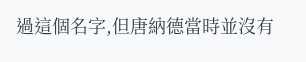過這個名字,但唐納德當時並沒有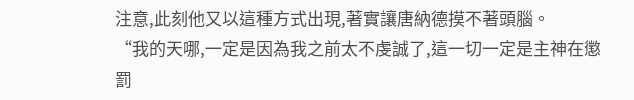注意,此刻他又以這種方式出現,著實讓唐納德摸不著頭腦。
“我的天哪,一定是因為我之前太不虔誠了,這一切一定是主神在懲罰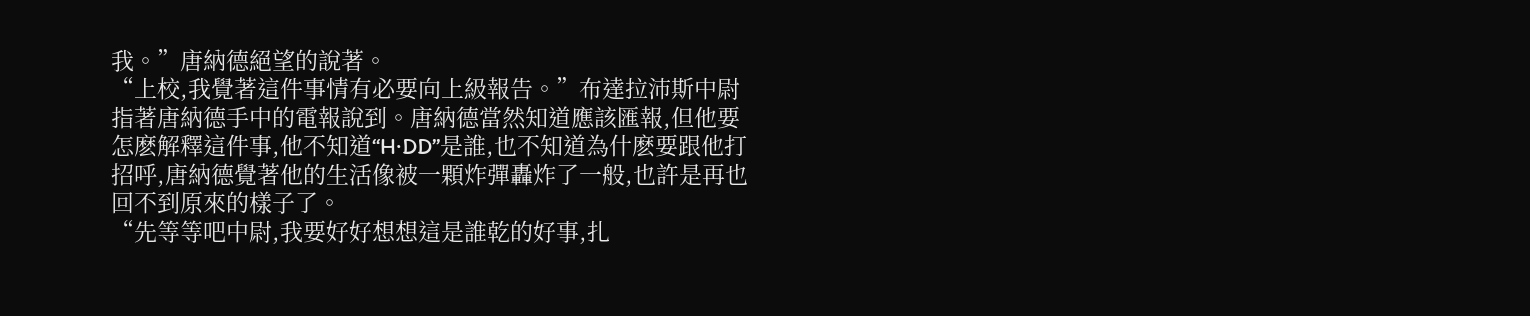我。”唐納德絕望的說著。
“上校,我覺著這件事情有必要向上級報告。”布達拉沛斯中尉指著唐納德手中的電報說到。唐納德當然知道應該匯報,但他要怎麽解釋這件事,他不知道“H·DD”是誰,也不知道為什麽要跟他打招呼,唐納德覺著他的生活像被一顆炸彈轟炸了一般,也許是再也回不到原來的樣子了。
“先等等吧中尉,我要好好想想這是誰乾的好事,扎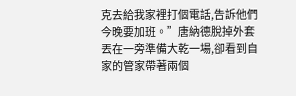克去給我家裡打個電話,告訴他們今晚要加班。”唐納德脫掉外套丟在一旁準備大乾一場,卻看到自家的管家帶著兩個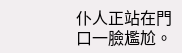仆人正站在門口一臉尷尬。